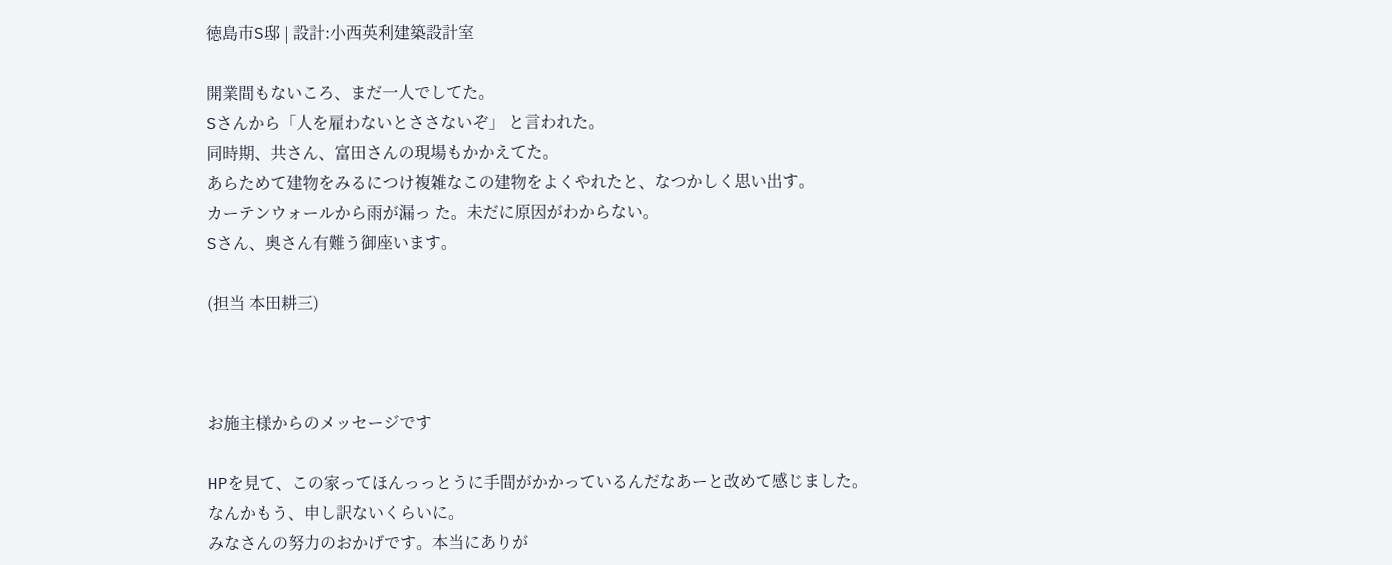徳島市S邸 | 設計:小西英利建築設計室

開業間もないころ、まだ一人でしてた。
Sさんから「人を雇わないとささないぞ」 と言われた。
同時期、共さん、富田さんの現場もかかえてた。
あらためて建物をみるにつけ複雑なこの建物をよくやれたと、なつかしく思い出す。
カーテンウォールから雨が漏っ た。未だに原因がわからない。
Sさん、奥さん有難う御座います。

(担当 本田耕三)



お施主様からのメッセージです

HPを見て、この家ってほんっっとうに手間がかかっているんだなあーと改めて感じました。
なんかもう、申し訳ないくらいに。
みなさんの努力のおかげです。本当にありが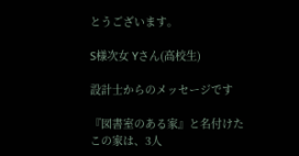とうございます。

S様次女 Yさん(高校生)

設計士からのメッセージです

『図書室のある家』と名付けたこの家は、3人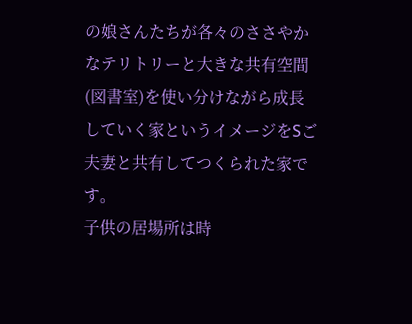の娘さんたちが各々のささやかなテリトリーと大きな共有空間(図書室)を使い分けながら成長していく家というイメージをSご夫妻と共有してつくられた家です。
子供の居場所は時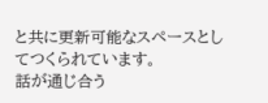と共に更新可能なスペースとしてつくられています。
話が通じ合う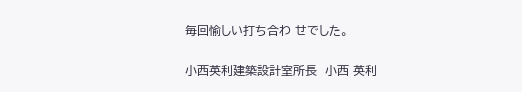毎回愉しい打ち合わ せでした。

小西英利建築設計室所長  小西 英利